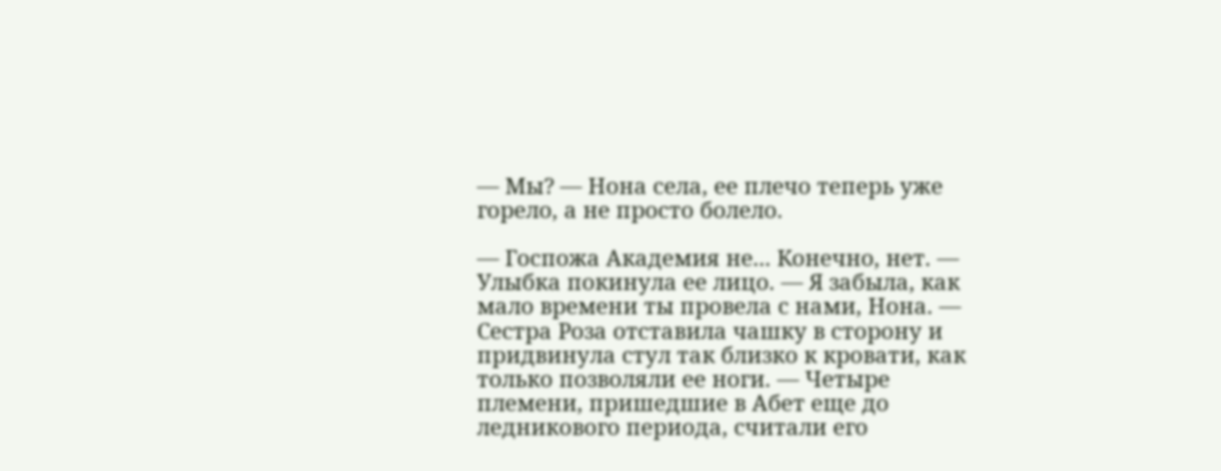— Мы? — Нона села, ее плечо теперь уже горело, а не просто болело.

— Госпожа Академия не... Конечно, нет. — Улыбка покинула ее лицо. — Я забыла, как мало времени ты провела с нами, Нона. — Сестра Роза отставила чашку в сторону и придвинула стул так близко к кровати, как только позволяли ее ноги. — Четыре племени, пришедшие в Абет еще до ледникового периода, считали его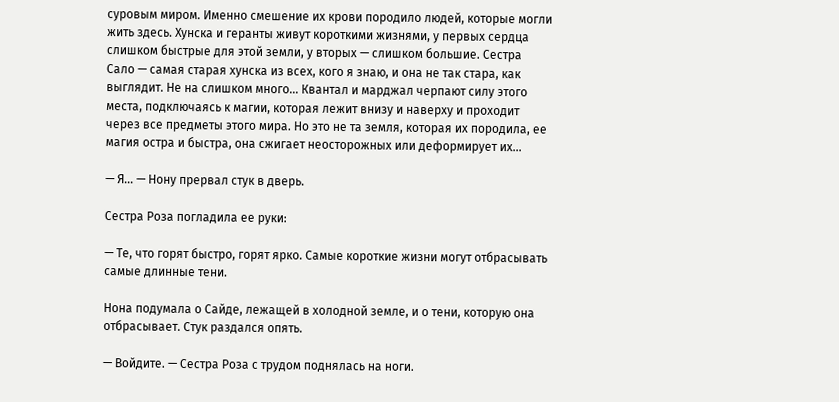суровым миром. Именно смешение их крови породило людей, которые могли жить здесь. Хунска и геранты живут короткими жизнями, у первых сердца слишком быстрые для этой земли, у вторых — слишком большие. Сестра Сало — самая старая хунска из всех, кого я знаю, и она не так стара, как выглядит. Не на слишком много... Квантал и марджал черпают силу этого места, подключаясь к магии, которая лежит внизу и наверху и проходит через все предметы этого мира. Но это не та земля, которая их породила, ее магия остра и быстра, она сжигает неосторожных или деформирует их...

— Я... — Нону прервал стук в дверь.

Сестра Роза погладила ее руки:

— Те, что горят быстро, горят ярко. Самые короткие жизни могут отбрасывать самые длинные тени.

Нона подумала о Сайде, лежащей в холодной земле, и о тени, которую она отбрасывает. Стук раздался опять.

— Войдите. — Сестра Роза с трудом поднялась на ноги.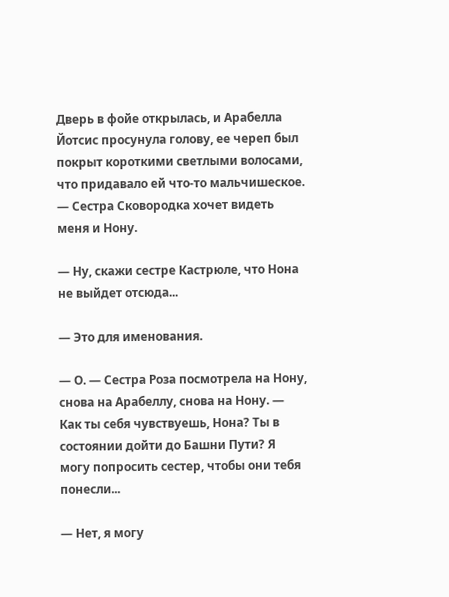Дверь в фойе открылась, и Арабелла Йотсис просунула голову, ее череп был покрыт короткими светлыми волосами, что придавало ей что-то мальчишеское. — Сестра Сковородка хочет видеть меня и Нону.

— Ну, скажи сестре Кастрюле, что Нона не выйдет отсюда...

— Это для именования.

— О. — Сестра Роза посмотрела на Нону, снова на Арабеллу, снова на Нону. — Как ты себя чувствуешь, Нона? Ты в состоянии дойти до Башни Пути? Я могу попросить сестер, чтобы они тебя понесли...

— Нет, я могу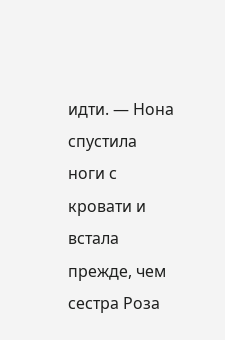идти. — Нона спустила ноги с кровати и встала прежде, чем сестра Роза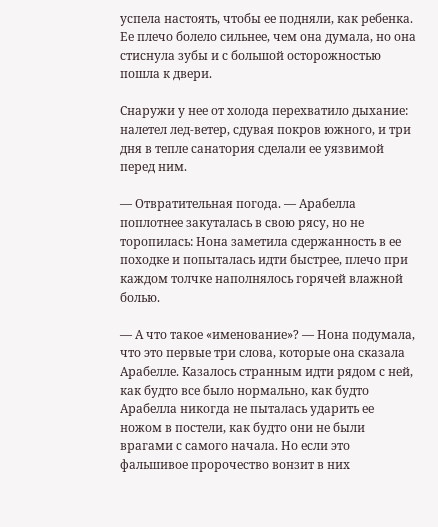успела настоять, чтобы ее подняли, как ребенка. Ее плечо болело сильнее, чем она думала, но она стиснула зубы и с большой осторожностью пошла к двери.

Снаружи у нее от холода перехватило дыхание: налетел лед-ветер, сдувая покров южного, и три дня в тепле санатория сделали ее уязвимой перед ним.

— Отвратительная погода. — Арабелла поплотнее закуталась в свою рясу, но не торопилась: Нона заметила сдержанность в ее походке и попыталась идти быстрее, плечо при каждом толчке наполнялось горячей влажной болью.

— А что такое «именование»? — Нона подумала, что это первые три слова, которые она сказала Арабелле. Казалось странным идти рядом с ней, как будто все было нормально, как будто Арабелла никогда не пыталась ударить ее ножом в постели, как будто они не были врагами с самого начала. Но если это фальшивое пророчество вонзит в них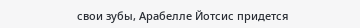свои зубы, Арабелле Йотсис придется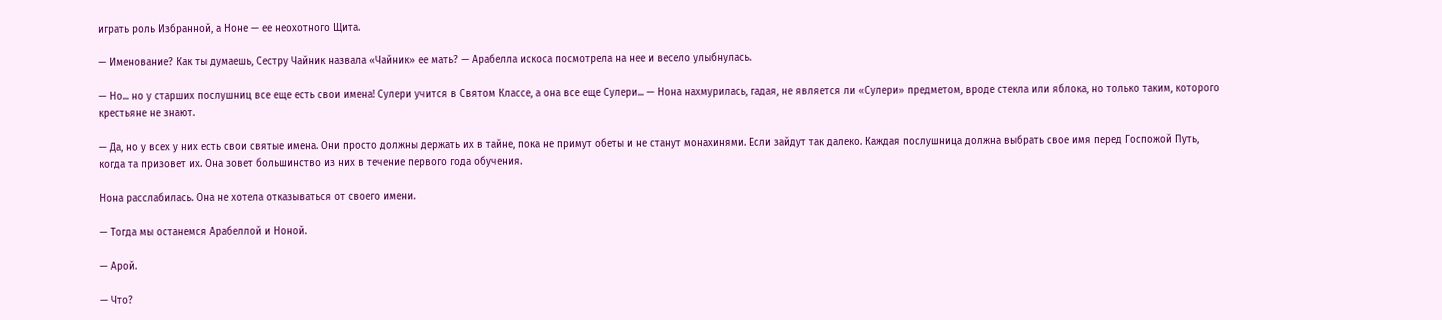играть роль Избранной, а Ноне — ее неохотного Щита.

— Именование? Как ты думаешь, Сестру Чайник назвала «Чайник» ее мать? — Арабелла искоса посмотрела на нее и весело улыбнулась.

— Но... но у старших послушниц все еще есть свои имена! Сулери учится в Святом Классе, а она все еще Сулери... — Нона нахмурилась, гадая, не является ли «Сулери» предметом, вроде стекла или яблока, но только таким, которого крестьяне не знают.

— Да, но у всех у них есть свои святые имена. Они просто должны держать их в тайне, пока не примут обеты и не станут монахинями. Если зайдут так далеко. Каждая послушница должна выбрать свое имя перед Госпожой Путь, когда та призовет их. Она зовет большинство из них в течение первого года обучения.

Нона расслабилась. Она не хотела отказываться от своего имени.

— Тогда мы останемся Арабеллой и Ноной.

— Арой.

— Что?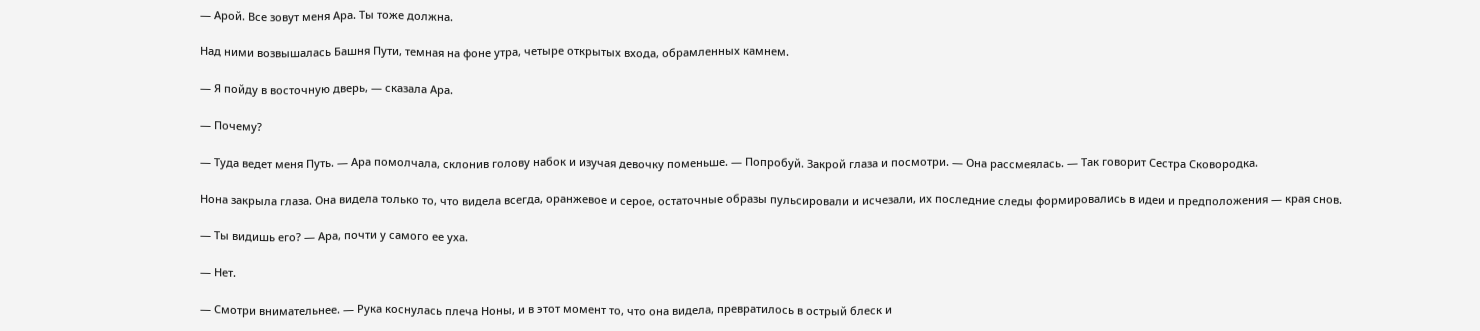— Арой. Все зовут меня Ара. Ты тоже должна.

Над ними возвышалась Башня Пути, темная на фоне утра, четыре открытых входа, обрамленных камнем.

— Я пойду в восточную дверь, — сказала Ара.

— Почему?

— Туда ведет меня Путь. — Ара помолчала, склонив голову набок и изучая девочку поменьше. — Попробуй. Закрой глаза и посмотри. — Она рассмеялась. — Так говорит Сестра Сковородка.

Нона закрыла глаза. Она видела только то, что видела всегда, оранжевое и серое, остаточные образы пульсировали и исчезали, их последние следы формировались в идеи и предположения — края снов.

— Ты видишь его? — Ара, почти у самого ее уха.

— Нет.

— Смотри внимательнее. — Рука коснулась плеча Ноны, и в этот момент то, что она видела, превратилось в острый блеск и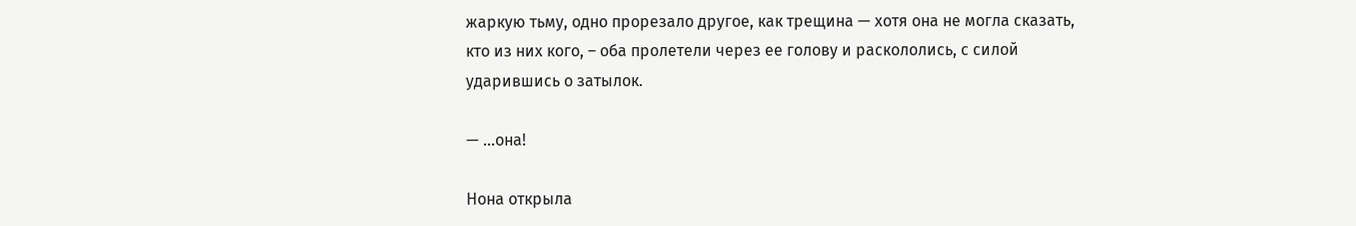жаркую тьму, одно прорезало другое, как трещина — хотя она не могла сказать, кто из них кого, – оба пролетели через ее голову и раскололись, с силой ударившись о затылок.

— ...она!

Нона открыла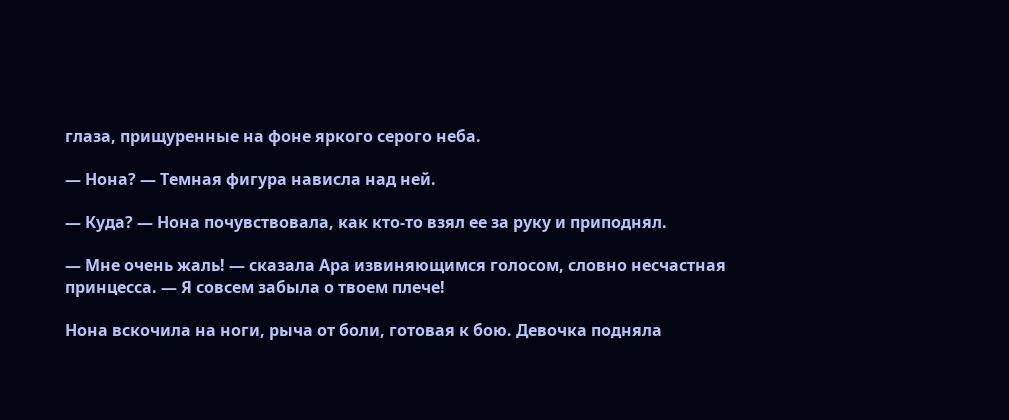глаза, прищуренные на фоне яркого серого неба.

— Нона? — Темная фигура нависла над ней.

— Куда? — Нона почувствовала, как кто-то взял ее за руку и приподнял.

— Мне очень жаль! — сказала Ара извиняющимся голосом, словно несчастная принцесса. — Я совсем забыла о твоем плече!

Нона вскочила на ноги, рыча от боли, готовая к бою. Девочка подняла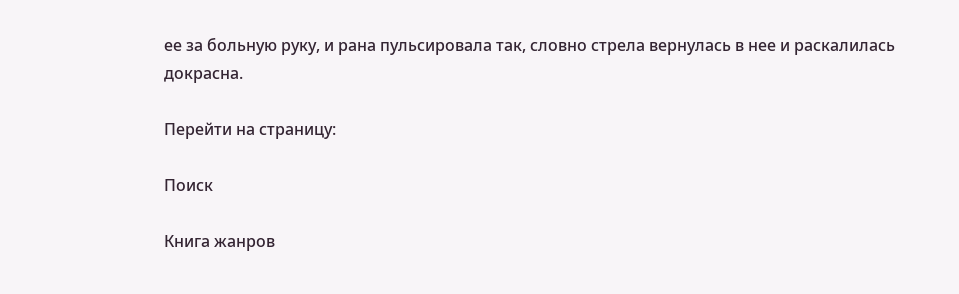ее за больную руку, и рана пульсировала так, словно стрела вернулась в нее и раскалилась докрасна.

Перейти на страницу:

Поиск

Книга жанров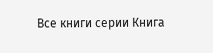Все книги серии Книга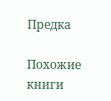Предка

Похожие книги